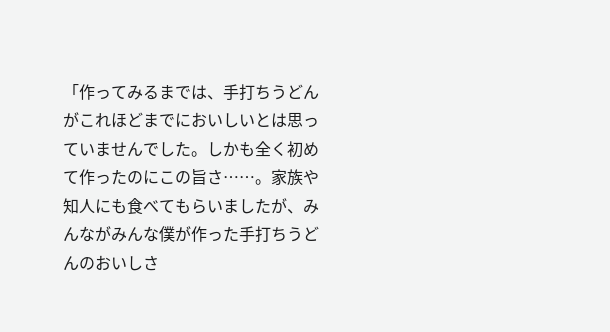「作ってみるまでは、手打ちうどんがこれほどまでにおいしいとは思っていませんでした。しかも全く初めて作ったのにこの旨さ……。家族や知人にも食べてもらいましたが、みんながみんな僕が作った手打ちうどんのおいしさ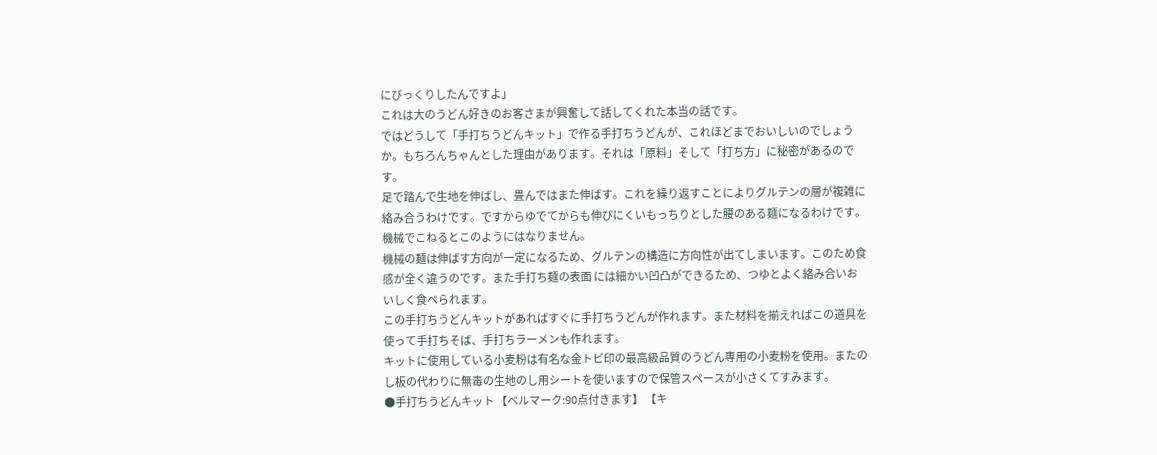にびっくりしたんですよ」
これは大のうどん好きのお客さまが興奮して話してくれた本当の話です。
ではどうして「手打ちうどんキット」で作る手打ちうどんが、これほどまでおいしいのでしょうか。もちろんちゃんとした理由があります。それは「原料」そして「打ち方」に秘密があるのです。
足で踏んで生地を伸ばし、畳んではまた伸ばす。これを繰り返すことによりグルテンの層が複雑に絡み合うわけです。ですからゆでてからも伸びにくいもっちりとした腰のある麺になるわけです。機械でこねるとこのようにはなりません。
機械の麺は伸ばす方向が一定になるため、グルテンの構造に方向性が出てしまいます。このため食感が全く違うのです。また手打ち麺の表面 には細かい凹凸ができるため、つゆとよく絡み合いおいしく食べられます。
この手打ちうどんキットがあればすぐに手打ちうどんが作れます。また材料を揃えればこの道具を使って手打ちそば、手打ちラーメンも作れます。
キットに使用している小麦粉は有名な金トビ印の最高級品質のうどん専用の小麦粉を使用。またのし板の代わりに無毒の生地のし用シートを使いますので保管スペースが小さくてすみます。
●手打ちうどんキット 【ベルマーク:90点付きます】 【キ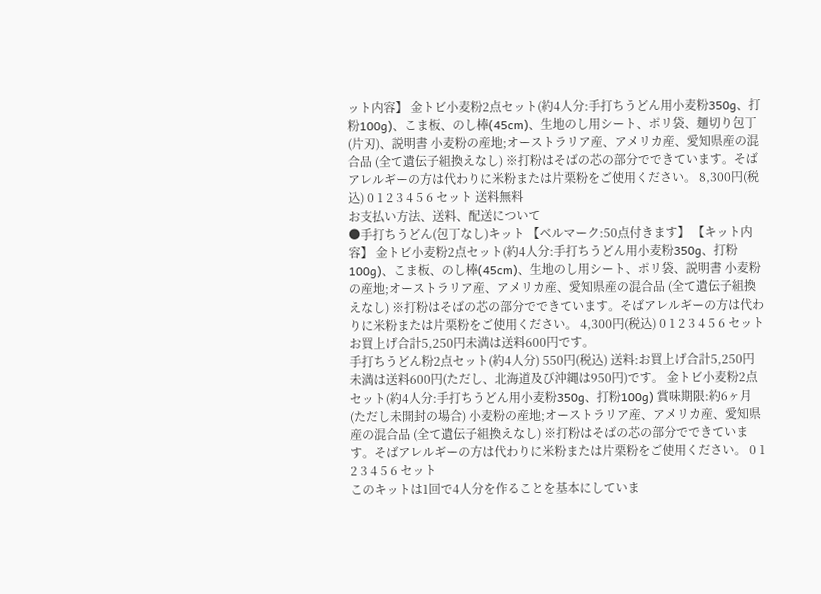ット内容】 金トビ小麦粉2点セット(約4人分:手打ちうどん用小麦粉350g、打粉100g)、こま板、のし棒(45cm)、生地のし用シート、ポリ袋、麺切り包丁(片刃)、説明書 小麦粉の産地;オーストラリア産、アメリカ産、愛知県産の混合品 (全て遺伝子組換えなし) ※打粉はそばの芯の部分でできています。そばアレルギーの方は代わりに米粉または片栗粉をご使用ください。 8,300円(税込) 0 1 2 3 4 5 6 セット 送料無料
お支払い方法、送料、配送について
●手打ちうどん(包丁なし)キット 【ベルマーク:50点付きます】 【キット内容】 金トビ小麦粉2点セット(約4人分:手打ちうどん用小麦粉350g、打粉100g)、こま板、のし棒(45cm)、生地のし用シート、ポリ袋、説明書 小麦粉の産地;オーストラリア産、アメリカ産、愛知県産の混合品 (全て遺伝子組換えなし) ※打粉はそばの芯の部分でできています。そばアレルギーの方は代わりに米粉または片栗粉をご使用ください。 4,300円(税込) 0 1 2 3 4 5 6 セット お買上げ合計5,250円未満は送料600円です。
手打ちうどん粉2点セット(約4人分) 550円(税込) 送料:お買上げ合計5,250円未満は送料600円(ただし、北海道及び沖縄は950円)です。 金トビ小麦粉2点セット(約4人分:手打ちうどん用小麦粉350g、打粉100g) 賞味期限:約6ヶ月(ただし未開封の場合) 小麦粉の産地;オーストラリア産、アメリカ産、愛知県産の混合品 (全て遺伝子組換えなし) ※打粉はそばの芯の部分でできています。そばアレルギーの方は代わりに米粉または片栗粉をご使用ください。 0 1 2 3 4 5 6 セット
このキットは1回で4人分を作ることを基本にしていま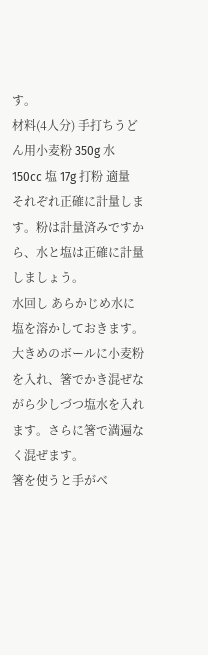す。
材料(4人分) 手打ちうどん用小麦粉 350g 水 150cc 塩 17g 打粉 適量
それぞれ正確に計量します。粉は計量済みですから、水と塩は正確に計量しましょう。
水回し あらかじめ水に塩を溶かしておきます。大きめのボールに小麦粉を入れ、箸でかき混ぜながら少しづつ塩水を入れます。さらに箸で満遍なく混ぜます。
箸を使うと手がベ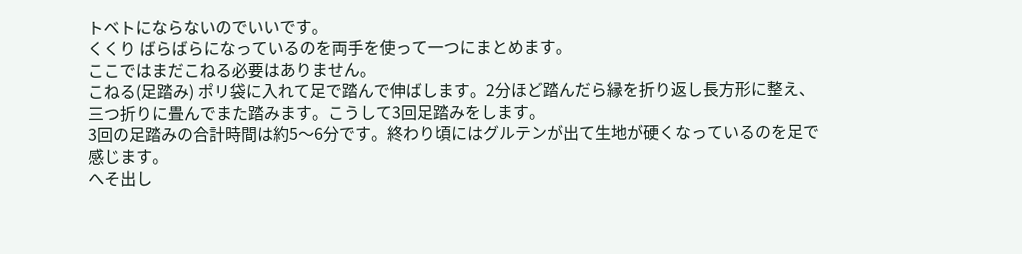トベトにならないのでいいです。
くくり ばらばらになっているのを両手を使って一つにまとめます。
ここではまだこねる必要はありません。
こねる(足踏み) ポリ袋に入れて足で踏んで伸ばします。2分ほど踏んだら縁を折り返し長方形に整え、三つ折りに畳んでまた踏みます。こうして3回足踏みをします。
3回の足踏みの合計時間は約5〜6分です。終わり頃にはグルテンが出て生地が硬くなっているのを足で感じます。
へそ出し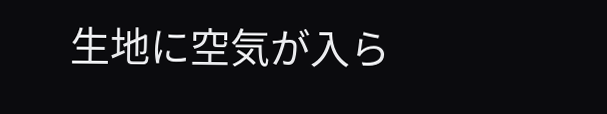生地に空気が入ら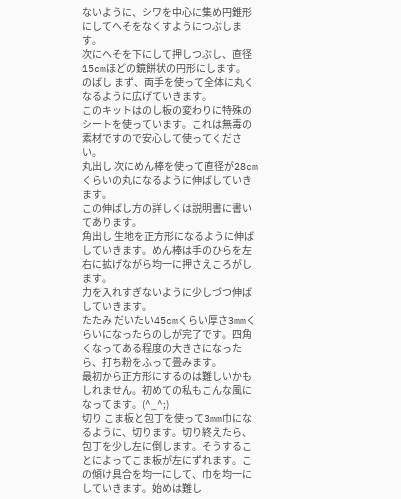ないように、シワを中心に集め円錐形にしてへそをなくすようにつぶします。
次にへそを下にして押しつぶし、直径15cmほどの鏡餅状の円形にします。
のばし まず、両手を使って全体に丸くなるように広げていきます。
このキットはのし板の変わりに特殊のシートを使っています。これは無毒の素材ですので安心して使ってください。
丸出し 次にめん棒を使って直径が28cmくらいの丸になるように伸ばしていきます。
この伸ばし方の詳しくは説明書に書いてあります。
角出し 生地を正方形になるように伸ばしていきます。めん棒は手のひらを左右に拡げながら均一に押さえころがします。
力を入れすぎないように少しづつ伸ばしていきます。
たたみ だいたい45cmくらい厚さ3mmくらいになったらのしが完了です。四角くなってある程度の大きさになったら、打ち粉をふって畳みます。
最初から正方形にするのは難しいかもしれません。初めての私もこんな風になってます。(^_^;)
切り こま板と包丁を使って3mm巾になるように、切ります。切り終えたら、包丁を少し左に倒します。そうすることによってこま板が左にずれます。この傾け具合を均一にして、巾を均一にしていきます。始めは難し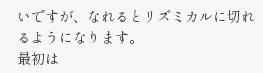いですが、なれるとリズミカルに切れるようになります。
最初は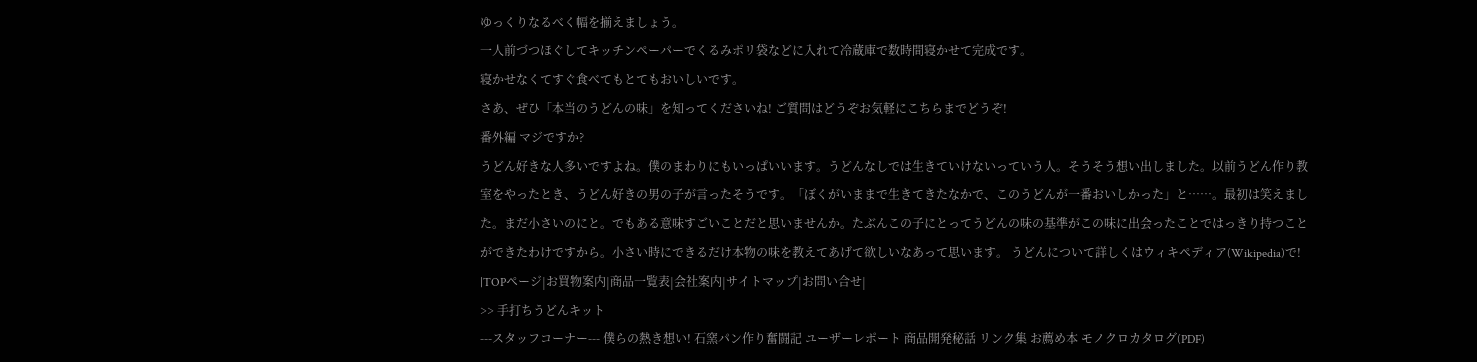ゆっくりなるべく幅を揃えましょう。
一人前づつほぐしてキッチンペーパーでくるみポリ袋などに入れて冷蔵庫で数時間寝かせて完成です。
寝かせなくてすぐ食べてもとてもおいしいです。
さあ、ぜひ「本当のうどんの味」を知ってくださいね! ご質問はどうぞお気軽にこちらまでどうぞ!
番外編 マジですか?
うどん好きな人多いですよね。僕のまわりにもいっぱいいます。うどんなしでは生きていけないっていう人。そうそう想い出しました。以前うどん作り教室をやったとき、うどん好きの男の子が言ったそうです。「ぼくがいままで生きてきたなかで、このうどんが一番おいしかった」と……。最初は笑えました。まだ小さいのにと。でもある意味すごいことだと思いませんか。たぶんこの子にとってうどんの味の基準がこの味に出会ったことではっきり持つことができたわけですから。小さい時にできるだけ本物の味を教えてあげて欲しいなあって思います。 うどんについて詳しくはウィキペディア(Wikipedia)で!
|TOPページ|お買物案内|商品一覧表|会社案内|サイトマップ|お問い合せ|
>> 手打ちうどんキット
---スタッフコーナー--- 僕らの熱き想い! 石窯パン作り奮闘記 ユーザーレポート 商品開発秘話 リンク集 お薦め本 モノクロカタログ(PDF)